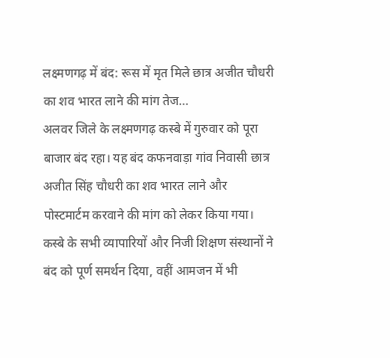लक्ष्मणगढ़ में बंद: रूस में मृत मिले छात्र अजीत चौधरी का शव भारत लाने की मांग तेज…
अलवर जिले के लक्ष्मणगढ़ कस्बे में गुरुवार को पूरा बाजार बंद रहा। यह बंद कफनवाड़ा गांव निवासी छात्र अजीत सिंह चौधरी का शव भारत लाने और पोस्टमार्टम करवाने की मांग को लेकर किया गया। कस्बे के सभी व्यापारियों और निजी शिक्षण संस्थानों ने बंद को पूर्ण समर्थन दिया, वहीं आमजन में भी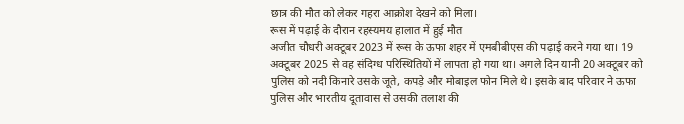छात्र की मौत को लेकर गहरा आक्रोश देखने को मिला।
रूस में पढ़ाई के दौरान रहस्यमय हालात में हुई मौत
अजीत चौधरी अक्टूबर 2023 में रूस के ऊफा शहर में एमबीबीएस की पढ़ाई करने गया था। 19 अक्टूबर 2025 से वह संदिग्ध परिस्थितियों में लापता हो गया था। अगले दिन यानी 20 अक्टूबर को पुलिस को नदी किनारे उसके जूते, कपड़े और मोबाइल फोन मिले थे। इसके बाद परिवार ने ऊफा पुलिस और भारतीय दूतावास से उसकी तलाश की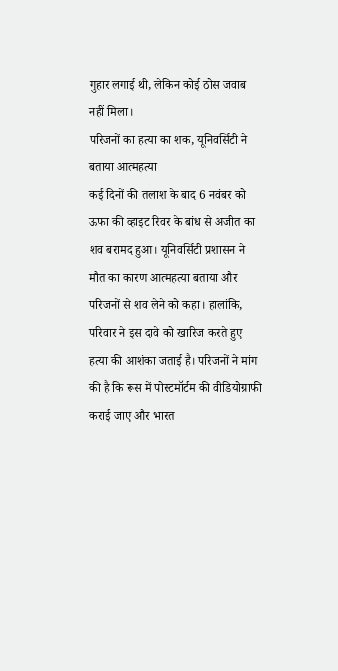गुहार लगाई थी, लेकिन कोई ठोस जवाब नहीं मिला।
परिजनों का हत्या का शक, यूनिवर्सिटी ने बताया आत्महत्या
कई दिनों की तलाश के बाद 6 नवंबर को ऊफा की व्हाइट रिवर के बांध से अजीत का शव बरामद हुआ। यूनिवर्सिटी प्रशासन ने मौत का कारण आत्महत्या बताया और परिजनों से शव लेने को कहा। हालांकि, परिवार ने इस दावे को खारिज करते हुए हत्या की आशंका जताई है। परिजनों ने मांग की है कि रूस में पोस्टमॉर्टम की वीडियोग्राफी कराई जाए और भारत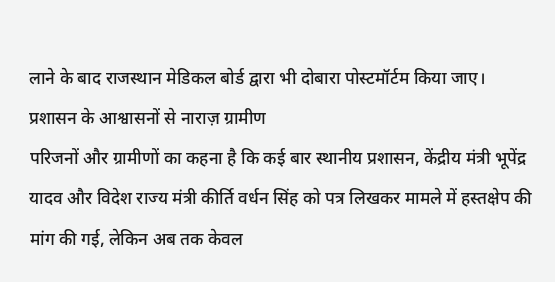लाने के बाद राजस्थान मेडिकल बोर्ड द्वारा भी दोबारा पोस्टमॉर्टम किया जाए।
प्रशासन के आश्वासनों से नाराज़ ग्रामीण
परिजनों और ग्रामीणों का कहना है कि कई बार स्थानीय प्रशासन, केंद्रीय मंत्री भूपेंद्र यादव और विदेश राज्य मंत्री कीर्ति वर्धन सिंह को पत्र लिखकर मामले में हस्तक्षेप की मांग की गई, लेकिन अब तक केवल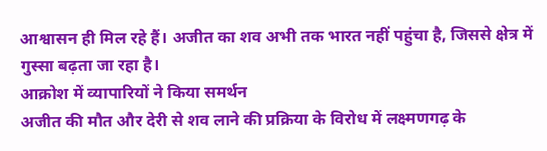आश्वासन ही मिल रहे हैं। अजीत का शव अभी तक भारत नहीं पहुंचा है, जिससे क्षेत्र में गुस्सा बढ़ता जा रहा है।
आक्रोश में व्यापारियों ने किया समर्थन
अजीत की मौत और देरी से शव लाने की प्रक्रिया के विरोध में लक्ष्मणगढ़ के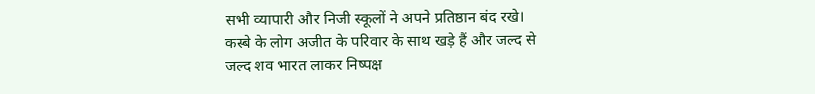सभी व्यापारी और निजी स्कूलों ने अपने प्रतिष्ठान बंद रखे। कस्बे के लोग अजीत के परिवार के साथ खड़े हैं और जल्द से जल्द शव भारत लाकर निष्पक्ष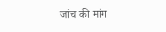जांच की मांग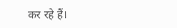कर रहे हैं।